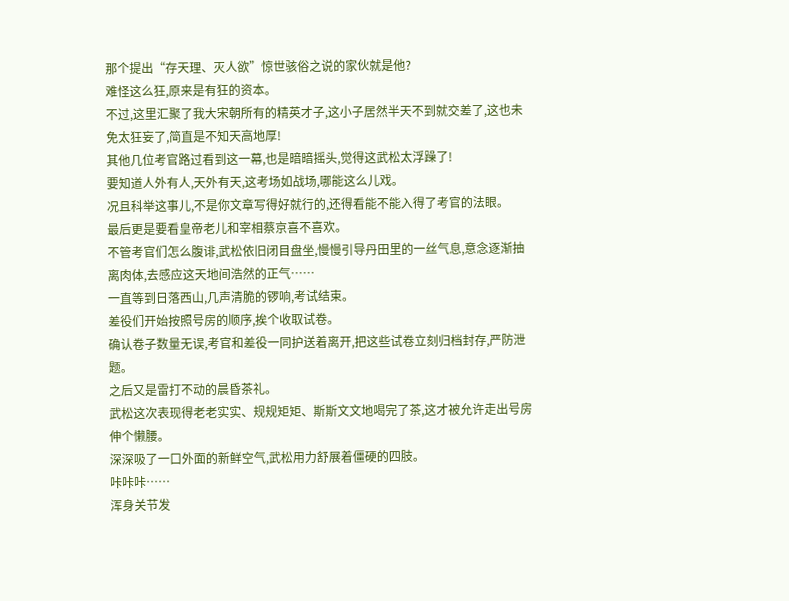那个提出“存天理、灭人欲”惊世骇俗之说的家伙就是他?
难怪这么狂,原来是有狂的资本。
不过,这里汇聚了我大宋朝所有的精英才子,这小子居然半天不到就交差了,这也未免太狂妄了,简直是不知天高地厚!
其他几位考官路过看到这一幕,也是暗暗摇头,觉得这武松太浮躁了!
要知道人外有人,天外有天,这考场如战场,哪能这么儿戏。
况且科举这事儿,不是你文章写得好就行的,还得看能不能入得了考官的法眼。
最后更是要看皇帝老儿和宰相蔡京喜不喜欢。
不管考官们怎么腹诽,武松依旧闭目盘坐,慢慢引导丹田里的一丝气息,意念逐渐抽离肉体,去感应这天地间浩然的正气……
一直等到日落西山,几声清脆的锣响,考试结束。
差役们开始按照号房的顺序,挨个收取试卷。
确认卷子数量无误,考官和差役一同护送着离开,把这些试卷立刻归档封存,严防泄题。
之后又是雷打不动的晨昏茶礼。
武松这次表现得老老实实、规规矩矩、斯斯文文地喝完了茶,这才被允许走出号房伸个懒腰。
深深吸了一口外面的新鲜空气,武松用力舒展着僵硬的四肢。
咔咔咔……
浑身关节发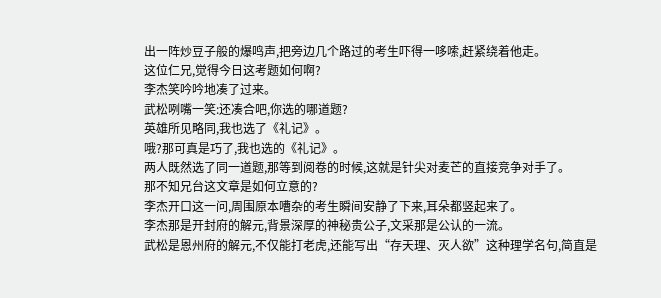出一阵炒豆子般的爆鸣声,把旁边几个路过的考生吓得一哆嗦,赶紧绕着他走。
这位仁兄,觉得今日这考题如何啊?
李杰笑吟吟地凑了过来。
武松咧嘴一笑:还凑合吧,你选的哪道题?
英雄所见略同,我也选了《礼记》。
哦?那可真是巧了,我也选的《礼记》。
两人既然选了同一道题,那等到阅卷的时候,这就是针尖对麦芒的直接竞争对手了。
那不知兄台这文章是如何立意的?
李杰开口这一问,周围原本嘈杂的考生瞬间安静了下来,耳朵都竖起来了。
李杰那是开封府的解元,背景深厚的神秘贵公子,文采那是公认的一流。
武松是恩州府的解元,不仅能打老虎,还能写出“存天理、灭人欲”这种理学名句,简直是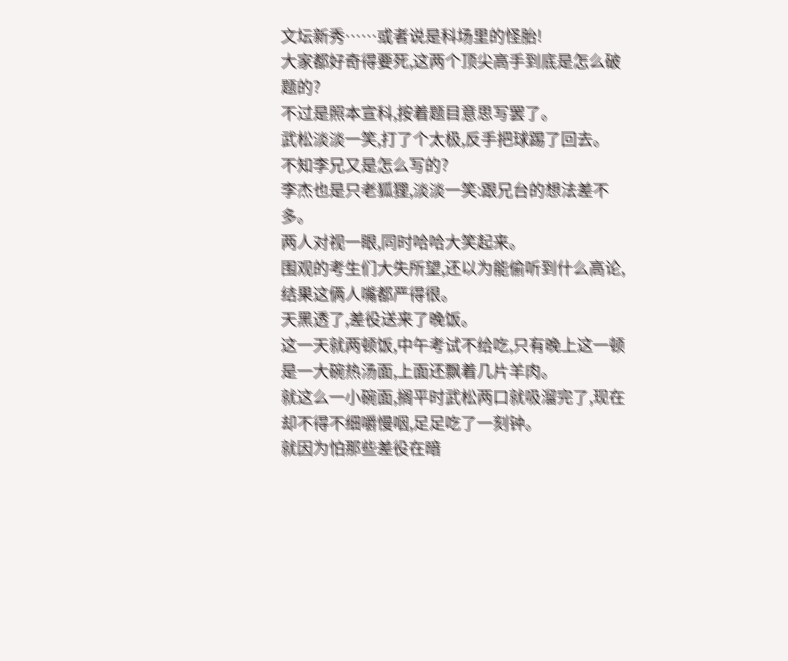文坛新秀……或者说是科场里的怪胎!
大家都好奇得要死,这两个顶尖高手到底是怎么破题的?
不过是照本宣科,按着题目意思写罢了。
武松淡淡一笑,打了个太极,反手把球踢了回去。
不知李兄又是怎么写的?
李杰也是只老狐狸,淡淡一笑:跟兄台的想法差不多。
两人对视一眼,同时哈哈大笑起来。
围观的考生们大失所望,还以为能偷听到什么高论,结果这俩人嘴都严得很。
天黑透了,差役送来了晚饭。
这一天就两顿饭,中午考试不给吃,只有晚上这一顿是一大碗热汤面,上面还飘着几片羊肉。
就这么一小碗面,搁平时武松两口就吸溜完了,现在却不得不细嚼慢咽,足足吃了一刻钟。
就因为怕那些差役在暗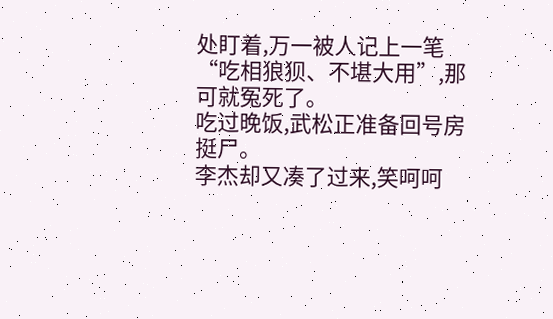处盯着,万一被人记上一笔“吃相狼狈、不堪大用”,那可就冤死了。
吃过晚饭,武松正准备回号房挺尸。
李杰却又凑了过来,笑呵呵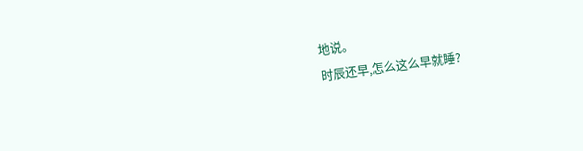地说。
时辰还早,怎么这么早就睡?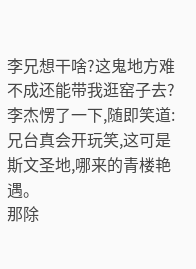李兄想干啥?这鬼地方难不成还能带我逛窑子去?
李杰愣了一下,随即笑道:兄台真会开玩笑,这可是斯文圣地,哪来的青楼艳遇。
那除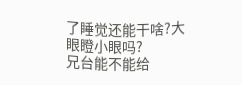了睡觉还能干啥?大眼瞪小眼吗?
兄台能不能给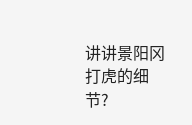讲讲景阳冈打虎的细节?